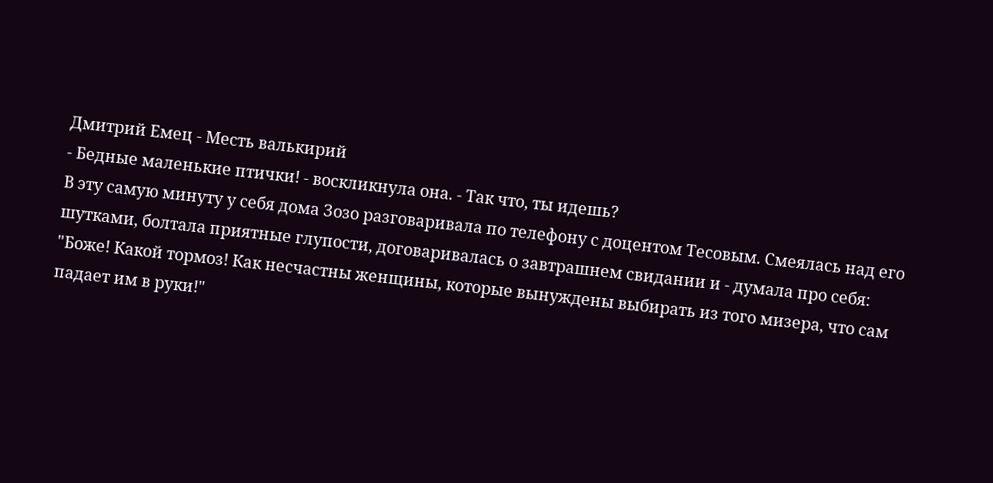Дмитрий Емец - Месть валькирий
- Бедные маленькие птички! - воскликнула она. - Так что, ты идешь?
В эту самую минуту у себя дома Зозо разговаривала по телефону с доцентом Тесовым. Смеялась над его шутками, болтала приятные глупости, договаривалась о завтрашнем свидании и - думала про себя: "Боже! Какой тормоз! Как несчастны женщины, которые вынуждены выбирать из того мизера, что сам падает им в руки!"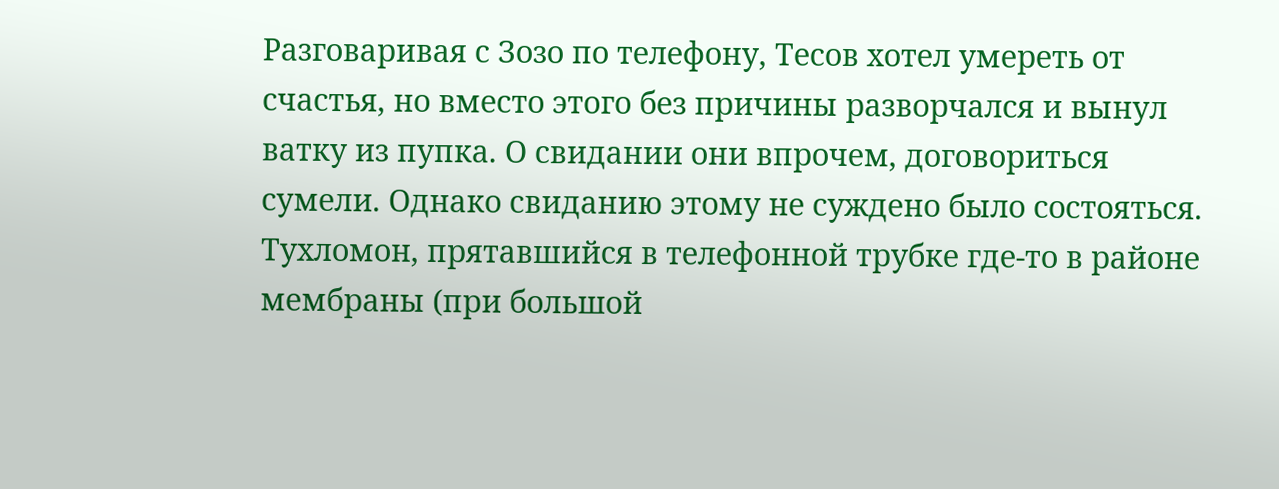Разговаривая с Зозо по телефону, Тесов хотел умереть от счастья, но вместо этого без причины разворчался и вынул ватку из пупка. О свидании они впрочем, договориться сумели. Однако свиданию этому не суждено было состояться.
Тухломон, прятавшийся в телефонной трубке где-то в районе мембраны (при большой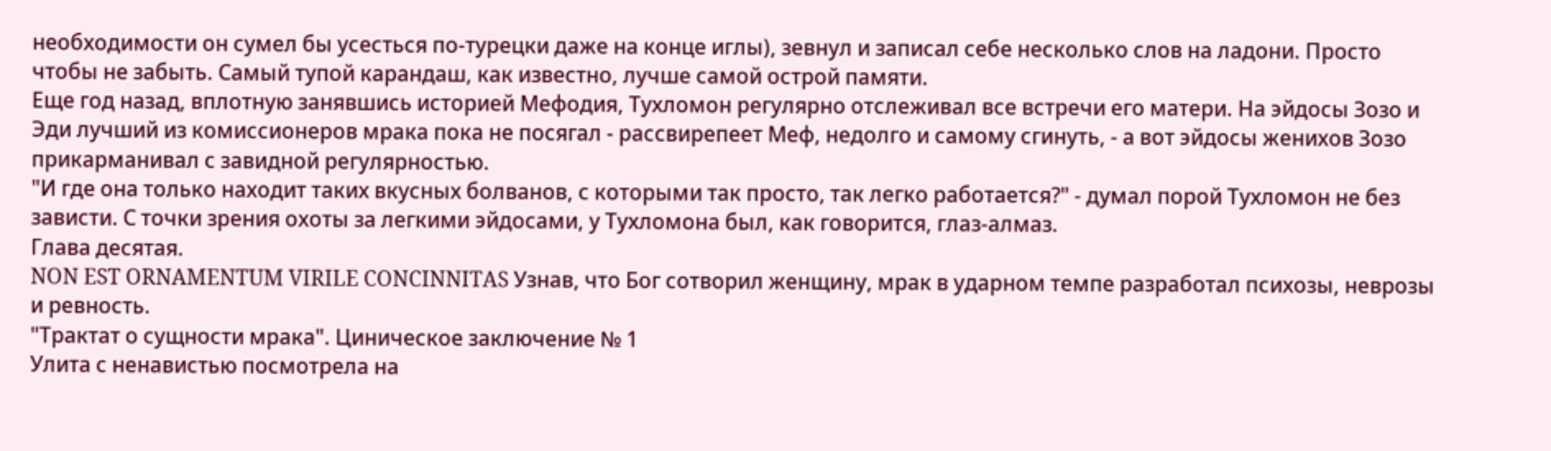необходимости он сумел бы усесться по-турецки даже на конце иглы), зевнул и записал себе несколько слов на ладони. Просто чтобы не забыть. Самый тупой карандаш, как известно, лучше самой острой памяти.
Еще год назад, вплотную занявшись историей Мефодия, Тухломон регулярно отслеживал все встречи его матери. На эйдосы Зозо и Эди лучший из комиссионеров мрака пока не посягал - рассвирепеет Меф, недолго и самому сгинуть, - а вот эйдосы женихов Зозо прикарманивал с завидной регулярностью.
"И где она только находит таких вкусных болванов, с которыми так просто, так легко работается?" - думал порой Тухломон не без зависти. С точки зрения охоты за легкими эйдосами, у Тухломона был, как говорится, глаз-алмаз.
Глава десятая.
NON EST ORNAMENTUM VIRILE CONCINNITAS Узнав, что Бог сотворил женщину, мрак в ударном темпе разработал психозы, неврозы и ревность.
"Трактат о сущности мрака". Циническое заключение № 1
Улита с ненавистью посмотрела на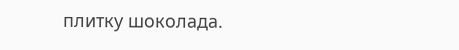плитку шоколада.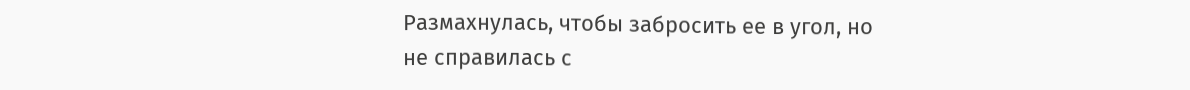Размахнулась, чтобы забросить ее в угол, но не справилась с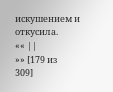искушением и откусила.
«« ||
»» [179 из
309]